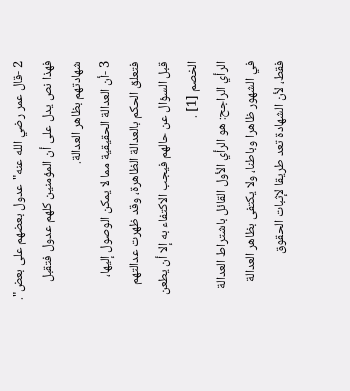2 -قال عمر رضي الله عنه"عدول بعضهم على بعض".
فهذا نص يدل على أن المؤمنين كلهم عدول فتقبل شهادتهم بظاهر العدالة.
3 -أن العدالة الحقيقية مما لا يمكن الوصول إليها، فتعلق الحكم بالعدالة الظاهرة، وقد ظهرت عدالتهم قبل السؤال عن حالهم فيجب الاكتفاء به إلا أن يطعن الخصم [1] .
الرأي الراجح: هو الرأي الأول القائل باشتراط العدالة في الشهور ظاهرا وباطنا، ولا يكتفى بظاهر العدالة فقط، لأن الشهادة تعد طريقا لإثبات الحقوق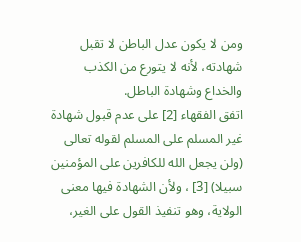ومن لا يكون عدل الباطن لا تقبل شهادته، لأنه لا يتورع من الكذب والخداع وشهادة الباطل.
اتفق الفقهاء [2] على عدم قبول شهادة غير المسلم على المسلم لقوله تعالى (ولن يجعل الله للكافرين على المؤمنين سبيلا) [3] ، ولأن الشهادة فيها معنى الولاية، وهو تنفيذ القول على الغير،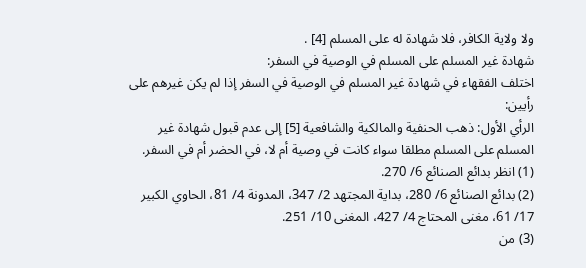ولا ولاية الكافر، فلا شهادة له على المسلم [4] .
شهادة غير المسلم على المسلم في الوصية في السفر:
اختلف الفقهاء في شهادة غير المسلم في الوصية في السفر إذا لم يكن غيرهم على رأيين:
الرأي الأول: ذهب الحنفية والمالكية والشافعية [5] إلى عدم قبول شهادة غير المسلم على المسلم مطلقا سواء كانت في وصية أم لا، في الحضر أم في السفر.
(1) انظر بدائع الصنائع 6/ 270.
(2) بدائع الصنائع 6/ 280، بداية المجتهد 2/ 347، المدونة 4/ 81، الحاوي الكبير 17/ 61، مغنى المحتاج 4/ 427، المغنى 10/ 251.
(3) من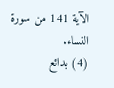الآية 141 من سورة النساء.
(4) بدائع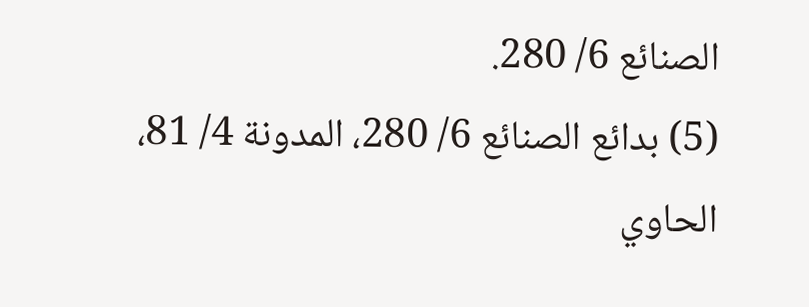الصنائع 6/ 280.
(5) بدائع الصنائع 6/ 280، المدونة 4/ 81، الحاوي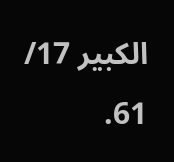الكبير 17/ 61.